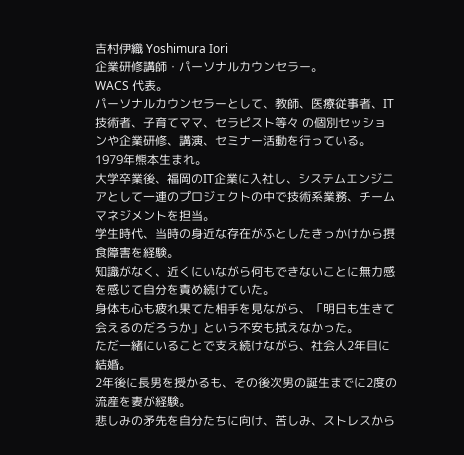吉村伊織 Yoshimura Iori
企業研修講師・パーソナルカウンセラー。
WACS 代表。
パーソナルカウンセラーとして、教師、医療従事者、IT技術者、子育てママ、セラピスト等々 の個別セッションや企業研修、講演、セミナー活動を行っている。
1979年熊本生まれ。
大学卒業後、福岡のIT企業に入社し、システムエンジニアとして一連のプロジェクトの中で技術系業務、チームマネジメントを担当。
学生時代、当時の身近な存在がふとしたきっかけから摂食障害を経験。
知識がなく、近くにいながら何もできないことに無力感を感じて自分を責め続けていた。
身体も心も疲れ果てた相手を見ながら、「明日も生きて会えるのだろうか」という不安も拭えなかった。
ただ一緒にいることで支え続けながら、社会人2年目に結婚。
2年後に長男を授かるも、その後次男の誕生までに2度の流産を妻が経験。
悲しみの矛先を自分たちに向け、苦しみ、ストレスから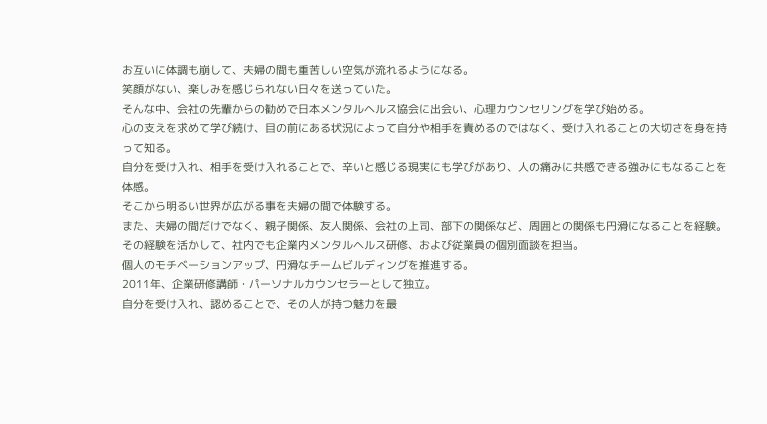お互いに体調も崩して、夫婦の間も重苦しい空気が流れるようになる。
笑顔がない、楽しみを感じられない日々を送っていた。
そんな中、会社の先輩からの勧めで日本メンタルヘルス協会に出会い、心理カウンセリングを学び始める。
心の支えを求めて学び続け、目の前にある状況によって自分や相手を責めるのではなく、受け入れることの大切さを身を持って知る。
自分を受け入れ、相手を受け入れることで、辛いと感じる現実にも学びがあり、人の痛みに共感できる強みにもなることを体感。
そこから明るい世界が広がる事を夫婦の間で体験する。
また、夫婦の間だけでなく、親子関係、友人関係、会社の上司、部下の関係など、周囲との関係も円滑になることを経験。
その経験を活かして、社内でも企業内メンタルヘルス研修、および従業員の個別面談を担当。
個人のモチベーションアップ、円滑なチームビルディングを推進する。
2011年、企業研修講師・パーソナルカウンセラーとして独立。
自分を受け入れ、認めることで、その人が持つ魅力を最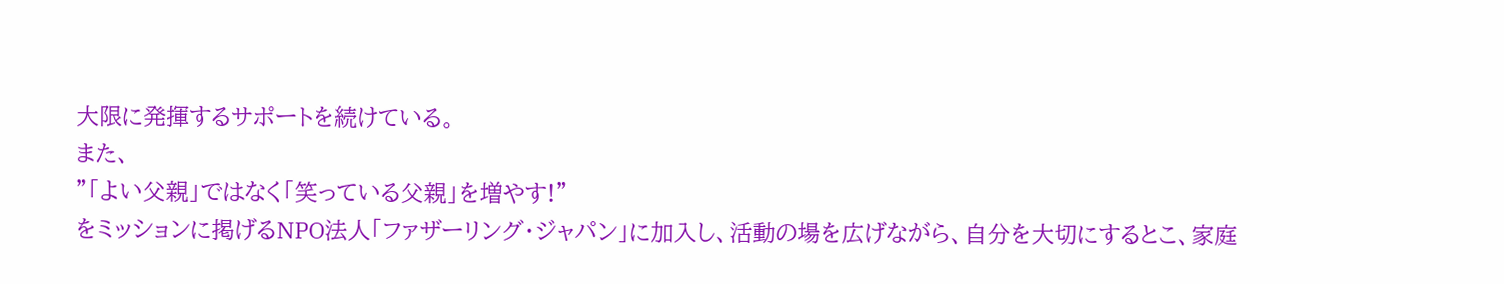大限に発揮するサポートを続けている。
また、
”「よい父親」ではなく「笑っている父親」を増やす!”
をミッションに掲げるNPO法人「ファザーリング・ジャパン」に加入し、活動の場を広げながら、自分を大切にするとこ、家庭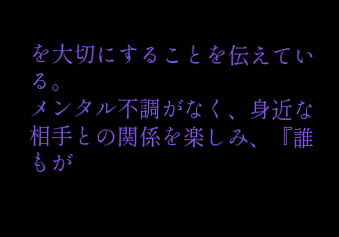を大切にすることを伝えている。
メンタル不調がなく、身近な相手との関係を楽しみ、『誰もが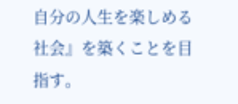自分の人生を楽しめる社会』を築くことを目指す。